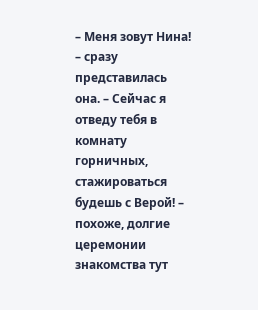– Меня зовут Нина! – сразу представилась она. – Сейчас я отведу тебя в комнату горничных, стажироваться будешь с Верой! – похоже, долгие церемонии знакомства тут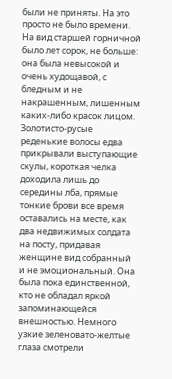были не приняты. На это просто не было времени. На вид старшей горничной было лет сорок, не больше: она была невысокой и очень худощавой, с бледным и не накрашенным, лишенным каких-либо красок лицом. Золотисто-русые реденькие волосы едва прикрывали выступающие скулы, короткая челка доходила лишь до середины лба, прямые тонкие брови все время оставались на месте, как два недвижимых солдата на посту, придавая женщине вид собранный и не эмоциональный. Она была пока единственной, кто не обладал яркой запоминающейся внешностью. Немного узкие зеленовато-желтые глаза смотрели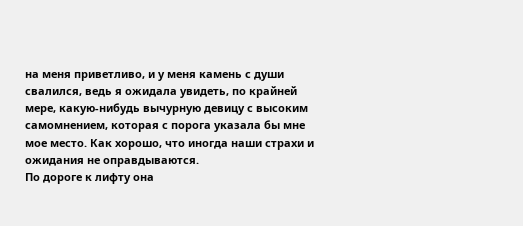на меня приветливо, и у меня камень с души свалился, ведь я ожидала увидеть, по крайней мере, какую-нибудь вычурную девицу с высоким самомнением, которая с порога указала бы мне мое место. Как хорошо, что иногда наши страхи и ожидания не оправдываются.
По дороге к лифту она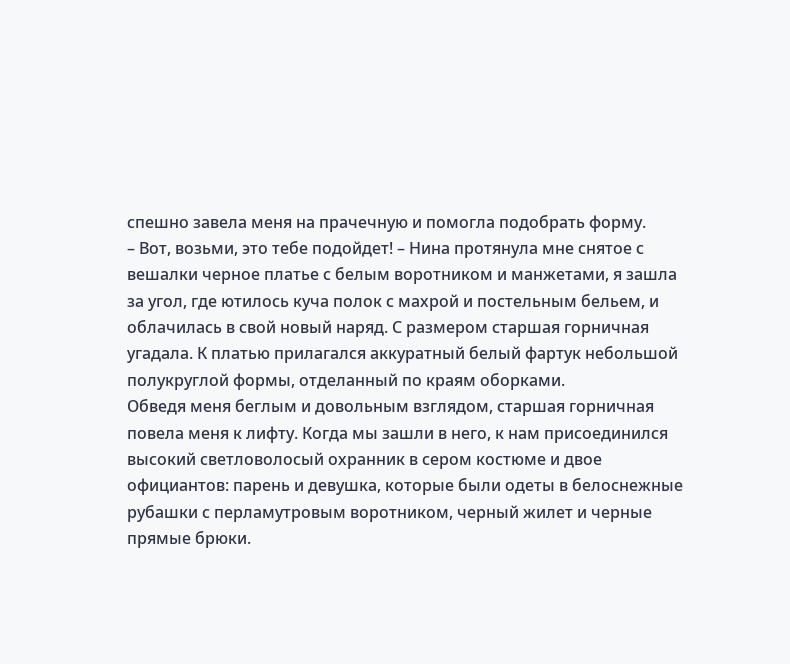спешно завела меня на прачечную и помогла подобрать форму.
– Вот, возьми, это тебе подойдет! – Нина протянула мне снятое с вешалки черное платье с белым воротником и манжетами, я зашла за угол, где ютилось куча полок с махрой и постельным бельем, и облачилась в свой новый наряд. С размером старшая горничная угадала. К платью прилагался аккуратный белый фартук небольшой полукруглой формы, отделанный по краям оборками.
Обведя меня беглым и довольным взглядом, старшая горничная повела меня к лифту. Когда мы зашли в него, к нам присоединился высокий светловолосый охранник в сером костюме и двое официантов: парень и девушка, которые были одеты в белоснежные рубашки с перламутровым воротником, черный жилет и черные прямые брюки.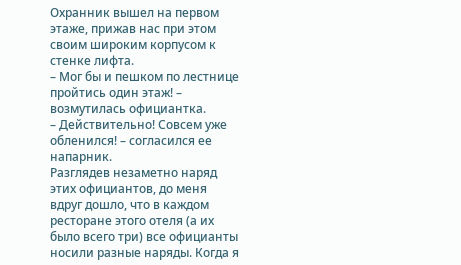Охранник вышел на первом этаже, прижав нас при этом своим широким корпусом к стенке лифта.
– Мог бы и пешком по лестнице пройтись один этаж! – возмутилась официантка.
– Действительно! Совсем уже обленился! – согласился ее напарник.
Разглядев незаметно наряд этих официантов, до меня вдруг дошло, что в каждом ресторане этого отеля (а их было всего три) все официанты носили разные наряды. Когда я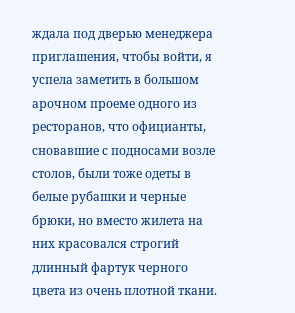ждала под дверью менеджера приглашения, чтобы войти, я успела заметить в большом арочном проеме одного из ресторанов, что официанты, сновавшие с подносами возле столов, были тоже одеты в белые рубашки и черные брюки, но вместо жилета на них красовался строгий длинный фартук черного цвета из очень плотной ткани.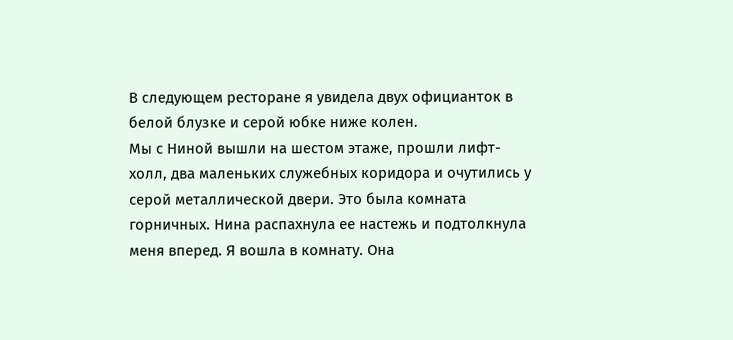В следующем ресторане я увидела двух официанток в белой блузке и серой юбке ниже колен.
Мы с Ниной вышли на шестом этаже, прошли лифт-холл, два маленьких служебных коридора и очутились у серой металлической двери. Это была комната горничных. Нина распахнула ее настежь и подтолкнула меня вперед. Я вошла в комнату. Она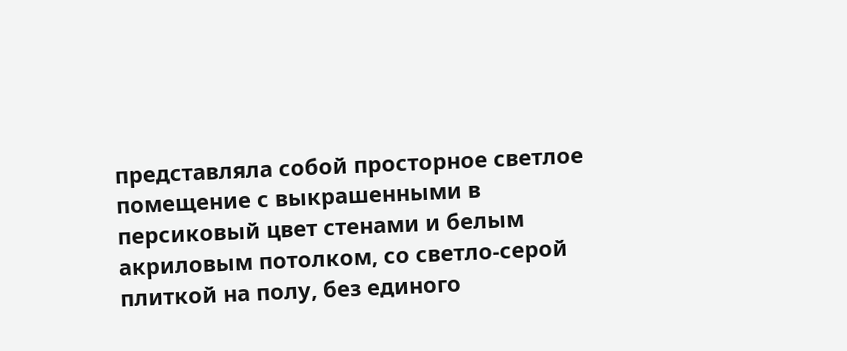представляла собой просторное светлое помещение с выкрашенными в персиковый цвет стенами и белым акриловым потолком, со светло-серой плиткой на полу, без единого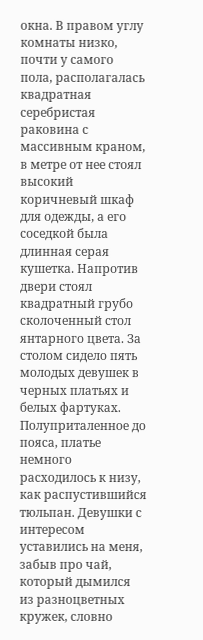окна. В правом углу комнаты низко, почти у самого пола, располагалась квадратная серебристая раковина с массивным краном, в метре от нее стоял высокий коричневый шкаф для одежды, а его соседкой была длинная серая кушетка. Напротив двери стоял квадратный грубо сколоченный стол янтарного цвета. За столом сидело пять молодых девушек в черных платьях и белых фартуках. Полуприталенное до пояса, платье немного расходилось к низу, как распустившийся тюльпан. Девушки с интересом уставились на меня, забыв про чай, который дымился из разноцветных кружек, словно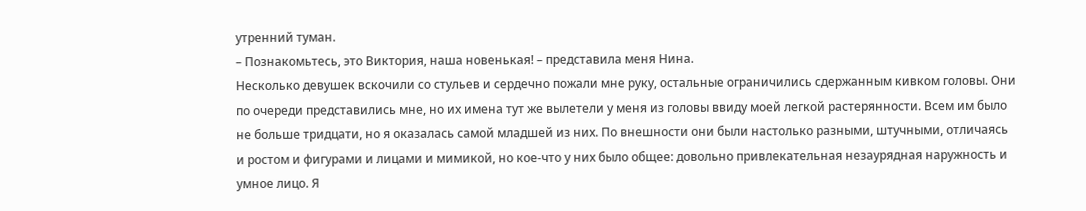утренний туман.
– Познакомьтесь, это Виктория, наша новенькая! – представила меня Нина.
Несколько девушек вскочили со стульев и сердечно пожали мне руку, остальные ограничились сдержанным кивком головы. Они по очереди представились мне, но их имена тут же вылетели у меня из головы ввиду моей легкой растерянности. Всем им было не больше тридцати, но я оказалась самой младшей из них. По внешности они были настолько разными, штучными, отличаясь и ростом и фигурами и лицами и мимикой, но кое-что у них было общее: довольно привлекательная незаурядная наружность и умное лицо. Я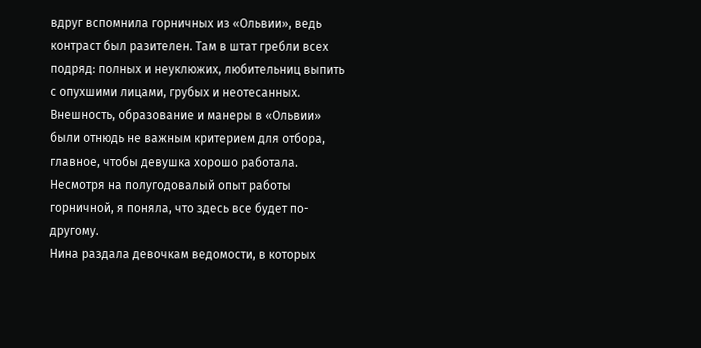вдруг вспомнила горничных из «Ольвии», ведь контраст был разителен. Там в штат гребли всех подряд: полных и неуклюжих, любительниц выпить с опухшими лицами, грубых и неотесанных. Внешность, образование и манеры в «Ольвии» были отнюдь не важным критерием для отбора, главное, чтобы девушка хорошо работала. Несмотря на полугодовалый опыт работы горничной, я поняла, что здесь все будет по-другому.
Нина раздала девочкам ведомости, в которых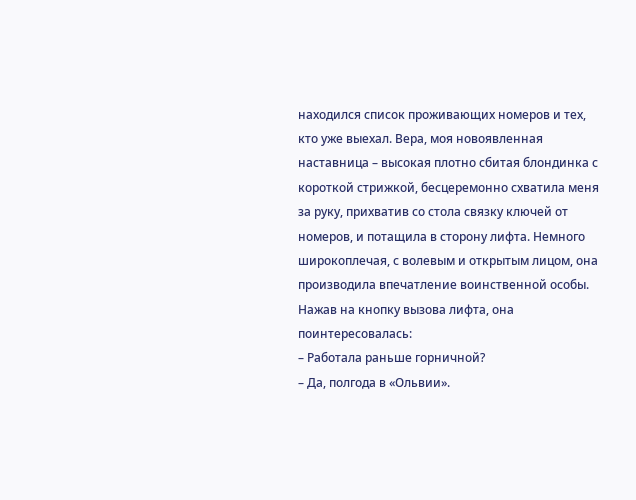находился список проживающих номеров и тех, кто уже выехал. Вера, моя новоявленная наставница – высокая плотно сбитая блондинка с короткой стрижкой, бесцеремонно схватила меня за руку, прихватив со стола связку ключей от номеров, и потащила в сторону лифта. Немного широкоплечая, с волевым и открытым лицом, она производила впечатление воинственной особы. Нажав на кнопку вызова лифта, она поинтересовалась:
– Работала раньше горничной?
– Да, полгода в «Ольвии».